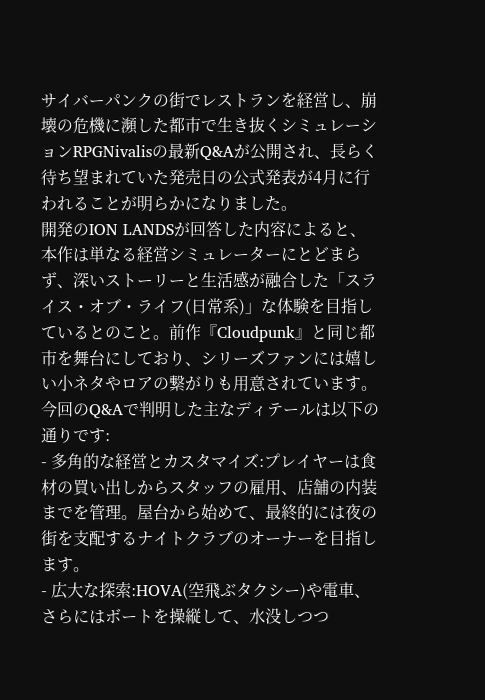サイバーパンクの街でレストランを経営し、崩壊の危機に瀕した都市で生き抜くシミュレーションRPGNivalisの最新Q&Aが公開され、長らく待ち望まれていた発売日の公式発表が4月に行われることが明らかになりました。
開発のION LANDSが回答した内容によると、本作は単なる経営シミュレーターにとどまらず、深いストーリーと生活感が融合した「スライス・オブ・ライフ(日常系)」な体験を目指しているとのこと。前作『Cloudpunk』と同じ都市を舞台にしており、シリーズファンには嬉しい小ネタやロアの繋がりも用意されています。
今回のQ&Aで判明した主なディテールは以下の通りです:
- 多角的な経営とカスタマイズ:プレイヤーは食材の買い出しからスタッフの雇用、店舗の内装までを管理。屋台から始めて、最終的には夜の街を支配するナイトクラブのオーナーを目指します。
- 広大な探索:HOVA(空飛ぶタクシー)や電車、さらにはボートを操縦して、水没しつつ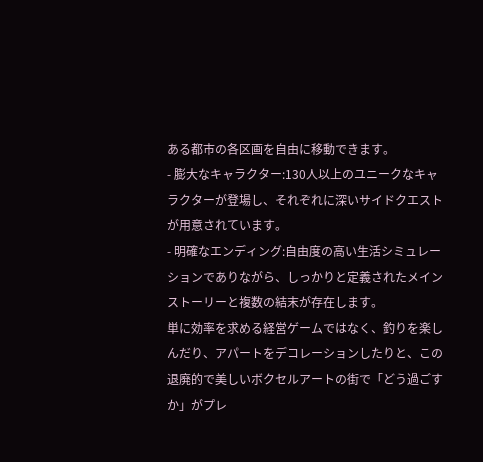ある都市の各区画を自由に移動できます。
- 膨大なキャラクター:130人以上のユニークなキャラクターが登場し、それぞれに深いサイドクエストが用意されています。
- 明確なエンディング:自由度の高い生活シミュレーションでありながら、しっかりと定義されたメインストーリーと複数の結末が存在します。
単に効率を求める経営ゲームではなく、釣りを楽しんだり、アパートをデコレーションしたりと、この退廃的で美しいボクセルアートの街で「どう過ごすか」がプレ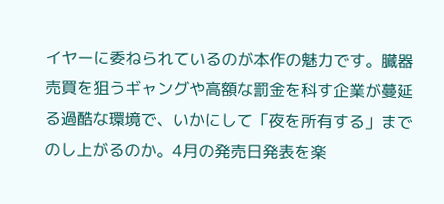イヤーに委ねられているのが本作の魅力です。臓器売買を狙うギャングや高額な罰金を科す企業が蔓延る過酷な環境で、いかにして「夜を所有する」までのし上がるのか。4月の発売日発表を楽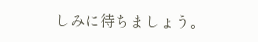しみに待ちましょう。